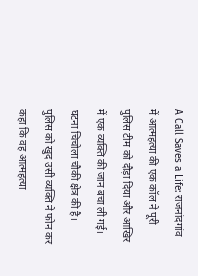A Call Saves a Life: राजनांदगांव में आत्महत्या की एक कॉल ने पूरी पुलिस टीम को दौड़ा दिया और आखिर में एक व्यक्ति की जान बचा ली गई। घटना चिचोला चौकी क्षेत्र की है। पुलिस को खुद उसी व्यक्ति ने फोन कर कहा कि वह आत्महत्या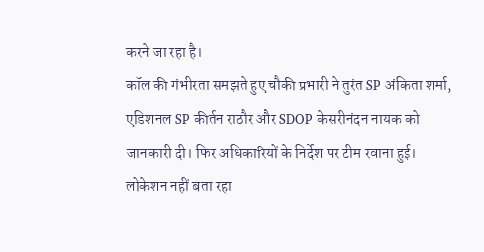करने जा रहा है।
कॉल की गंभीरता समझते हुए चौकी प्रभारी ने तुरंत SP अंकिता शर्मा, एडिशनल SP कीर्तन राठौर और SDOP केसरीनंदन नायक को जानकारी दी। फिर अधिकारियों के निर्देश पर टीम रवाना हुई।
लोकेशन नहीं बता रहा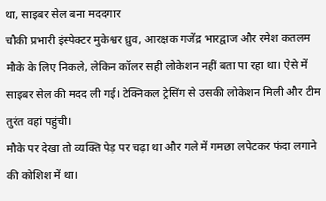था, साइबर सेल बना मददगार
चौकी प्रभारी इंस्पेक्टर मुकेश्वर ध्रुव, आरक्षक गजेंद्र भारद्वाज और रमेश कतलम मौके के लिए निकले, लेकिन कॉलर सही लोकेशन नहीं बता पा रहा था। ऐसे में साइबर सेल की मदद ली गई। टेक्निकल ट्रेसिंग से उसकी लोकेशन मिली और टीम तुरंत वहां पहुंची।
मौके पर देखा तो व्यक्ति पेड़ पर चढ़ा था और गले में गमछा लपेटकर फंदा लगाने की कोशिश में था।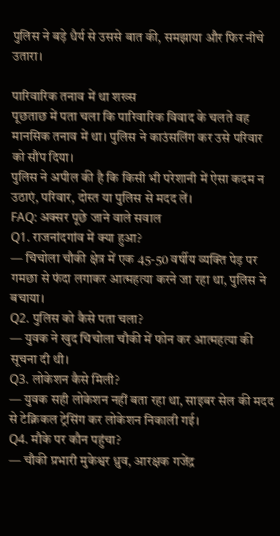पुलिस ने बड़े धैर्य से उससे बात की, समझाया और फिर नीचे उतारा।

पारिवारिक तनाव में था शख्स
पूछताछ में पता चला कि पारिवारिक विवाद के चलते वह मानसिक तनाव में था। पुलिस ने काउंसलिंग कर उसे परिवार को सौंप दिया।
पुलिस ने अपील की है कि किसी भी परेशानी में ऐसा कदम न उठाएं, परिवार, दोस्त या पुलिस से मदद लें।
FAQ: अक्सर पूछे जाने वाले सवाल
Q1. राजनांदगांव में क्या हुआ?
— चिचोला चौकी क्षेत्र में एक 45-50 वर्षीय व्यक्ति पेड़ पर गमछा से फंदा लगाकर आत्महत्या करने जा रहा था, पुलिस ने बचाया।
Q2. पुलिस को कैसे पता चला?
— युवक ने खुद चिचोला चौकी में फोन कर आत्महत्या की सूचना दी थी।
Q3. लोकेशन कैसे मिली?
— युवक सही लोकेशन नहीं बता रहा था, साइबर सेल की मदद से टेक्निकल ट्रेसिंग कर लोकेशन निकाली गई।
Q4. मौके पर कौन पहुंचा?
— चौकी प्रभारी मुकेश्वर ध्रुव, आरक्षक गजेंद्र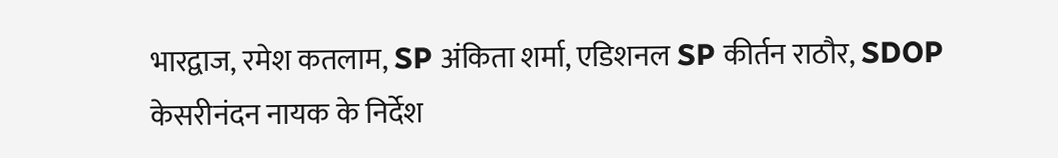भारद्वाज, रमेश कतलाम, SP अंकिता शर्मा, एडिशनल SP कीर्तन राठौर, SDOP केसरीनंदन नायक के निर्देश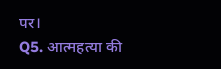पर।
Q5. आत्महत्या की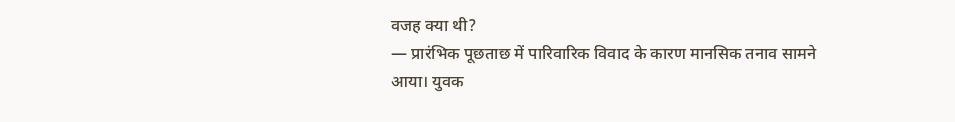वजह क्या थी?
— प्रारंभिक पूछताछ में पारिवारिक विवाद के कारण मानसिक तनाव सामने आया। युवक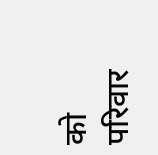को परिवार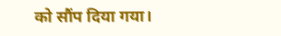को सौंप दिया गया।